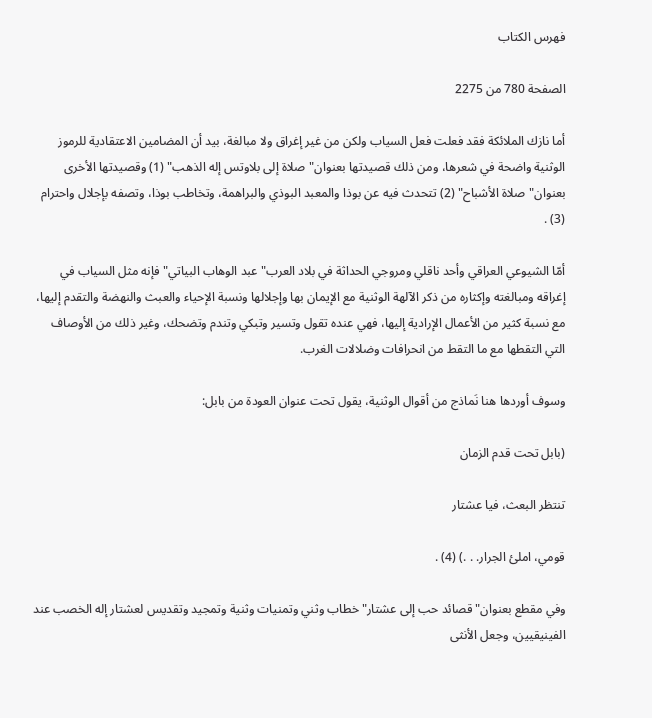فهرس الكتاب

الصفحة 780 من 2275

أما نازك الملائكة فقد فعلت فعل السياب ولكن من غير إغراق ولا مبالغة، بيد أن المضامين الاعتقادية للرموز الوثنية واضحة في شعرها، ومن ذلك قصيدتها بعنوان"صلاة إلى بلاوتس إله الذهب" (1) وقصيدتها الأخرى بعنوان"صلاة الأشباح" (2) تتحدث فيه عن بوذا والمعبد البوذي والبراهمة، وتخاطب بوذا، وتصفه بإجلال واحترام (3) .

أمّا الشيوعي العراقي وأحد ناقلي ومروجي الحداثة في بلاد العرب"عبد الوهاب البياتي"فإنه مثل السياب في إغراقه ومبالغته وإكثاره من ذكر الآلهة الوثنية مع الإيمان بها وإجلالها ونسبة الإحياء والعبث والنهضة والتقدم إليها، مع نسبة كثير من الأعمال الإرادية إليها، فهي عنده تقول وتسير وتبكي وتندم وتضحك، وغير ذلك من الأوصاف التي التقطها مع ما التقط من انحرافات وضلالات الغرب.

وسوف أوردها هنا نَماذج من أقوال الوثنية، يقول تحت عنوان العودة من بابل:

(بابل تحت قدم الزمان

تنتظر البعث، فيا عشتار

قومي، املئ الجرار. . .) (4) .

وفي مقطع بعنوان"قصائد حب إلى عشتار"خطاب وثني وتمنيات وثنية وتمجيد وتقديس لعشتار إله الخصب عند الفينيقيين، وجعل الأنثى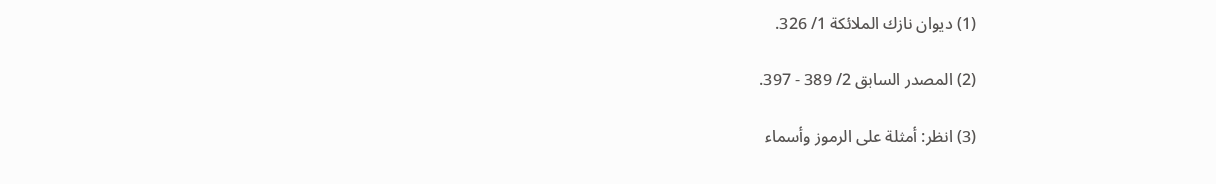(1) ديوان نازك الملائكة 1/ 326.

(2) المصدر السابق 2/ 389 - 397.

(3) انظر: أمثلة على الرموز وأسماء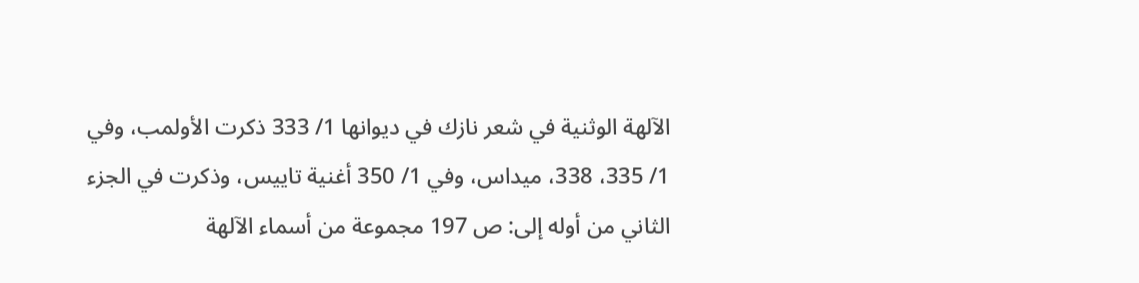الآلهة الوثنية في شعر نازك في ديوانها 1/ 333 ذكرت الأولمب، وفي 1/ 335، 338، ميداس، وفي 1/ 350 أغنية تاييس، وذكرت في الجزء الثاني من أوله إلى: ص 197 مجموعة من أسماء الآلهة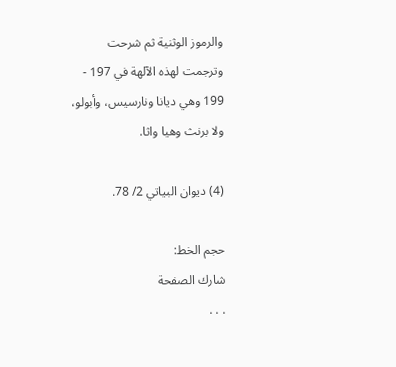والرموز الوثنية ثم شرحت وترجمت لهذه الآلهة في 197 - 199 وهي ديانا ونارسيس، وأبولو، ولا برنث وهيا واثا.

(4) ديوان البياتي 2/ 78.

حجم الخط:
شارك الصفحة
. . .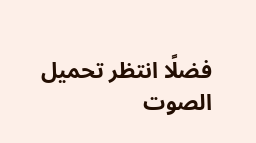فضلًا انتظر تحميل الصوت